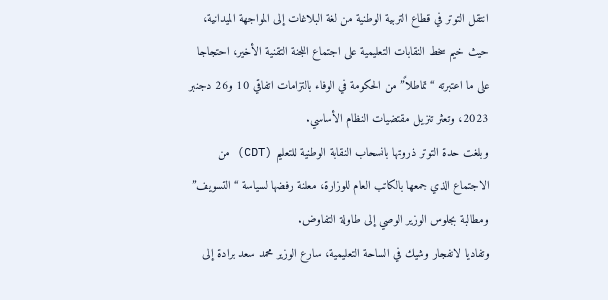انتقل التوتر في قطاع التربية الوطنية من لغة البلاغات إلى المواجهة الميدانية، حيث خيم سخط النقابات التعليمية على اجتماع اللجنة التقنية الأخير، احتجاجا على ما اعتبرته “تماطلاً” من الحكومة في الوفاء بالتزامات اتفاقي 10 و26 دجنبر 2023، وتعثر تنزيل مقتضيات النظام الأساسي.
وبلغت حدة التوتر ذروتها بانسحاب النقابة الوطنية للتعليم (CDT) من الاجتماع الذي جمعها بالكاتب العام للوزارة، معلنة رفضها لسياسة “التسويف” ومطالبة بجلوس الوزير الوصي إلى طاولة التفاوض.
وتفاديا لانفجار وشيك في الساحة التعليمية، سارع الوزير محمد سعد برادة إلى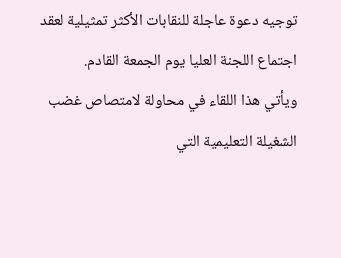توجيه دعوة عاجلة للنقابات الأكثر تمثيلية لعقد اجتماع اللجنة العليا يوم الجمعة القادم.
ويأتي هذا اللقاء في محاولة لامتصاص غضب الشغيلة التعليمية التي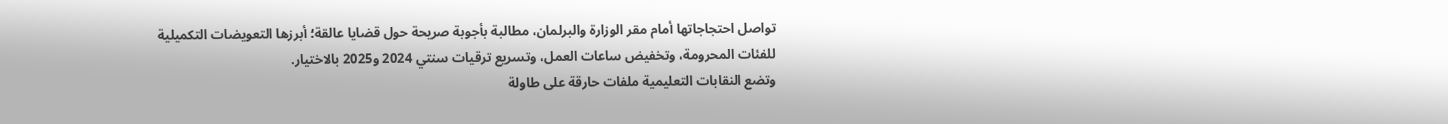تواصل احتجاجاتها أمام مقر الوزارة والبرلمان، مطالبة بأجوبة صريحة حول قضايا عالقة؛ أبرزها التعويضات التكميلية للفئات المحرومة، وتخفيض ساعات العمل، وتسريع ترقيات سنتي 2024 و2025 بالاختيار.
وتضع النقابات التعليمية ملفات حارقة على طاولة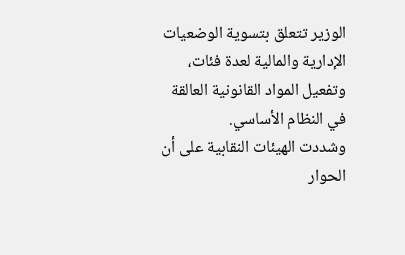الوزير تتعلق بتسوية الوضعيات الإدارية والمالية لعدة فئات، وتفعيل المواد القانونية العالقة في النظام الأساسي.
وشددت الهيئات النقابية على أن الحوار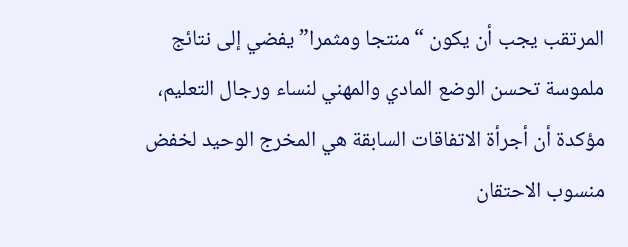المرتقب يجب أن يكون “منتجا ومثمرا” يفضي إلى نتائج ملموسة تحسن الوضع المادي والمهني لنساء ورجال التعليم، مؤكدة أن أجرأة الاتفاقات السابقة هي المخرج الوحيد لخفض منسوب الاحتقان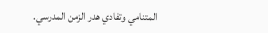المتنامي وتفادي هدر الزمن المدرسي.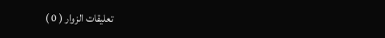تعليقات الزوار ( 0 )